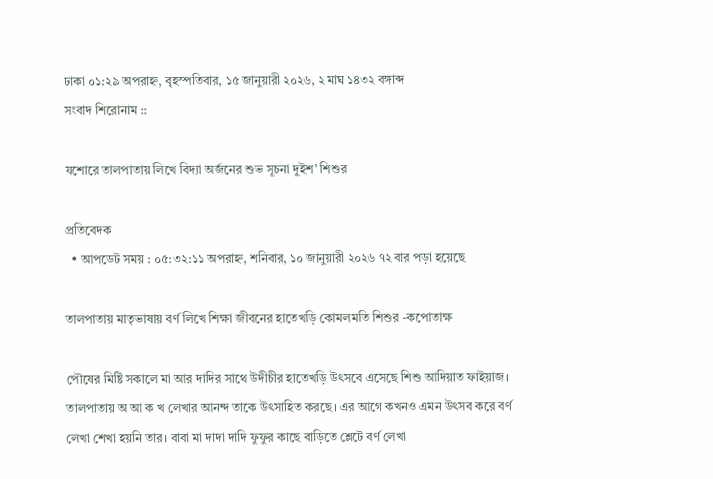ঢাকা ০১:২৯ অপরাহ্ন, বৃহস্পতিবার, ১৫ জানুয়ারী ২০২৬, ২ মাঘ ১৪৩২ বঙ্গাব্দ
সংবাদ শিরোনাম ::

যশোরে তালপাতায় লিখে বিদ্যা অর্জনের শুভ সূচনা দুইশ’ শিশুর

প্রতিবেদক
  • আপডেট সময় : ০৫:৩২:১১ অপরাহ্ন, শনিবার, ১০ জানুয়ারী ২০২৬ ৭২ বার পড়া হয়েছে

তালপাতায় মাতৃভাষায় বর্ণ লিখে শিক্ষা জীবনের হাতেখড়ি কোমলমতি শিশুর -কপোতাক্ষ

পৌষের মিষ্টি সকালে মা আর দাদির সাথে উদীচীর হাতেখড়ি উৎসবে এসেছে শিশু আদিয়াত ফাইয়াজ। তালপাতায় অ আ ক খ লেখার আনন্দ তাকে উৎসাহিত করছে। এর আগে কখনও এমন উৎসব করে বর্ণ লেখা শেখা হয়নি তার। বাবা মা দাদা দাদি ফুফুর কাছে বাড়িতে শ্লেটে বর্ণ লেখা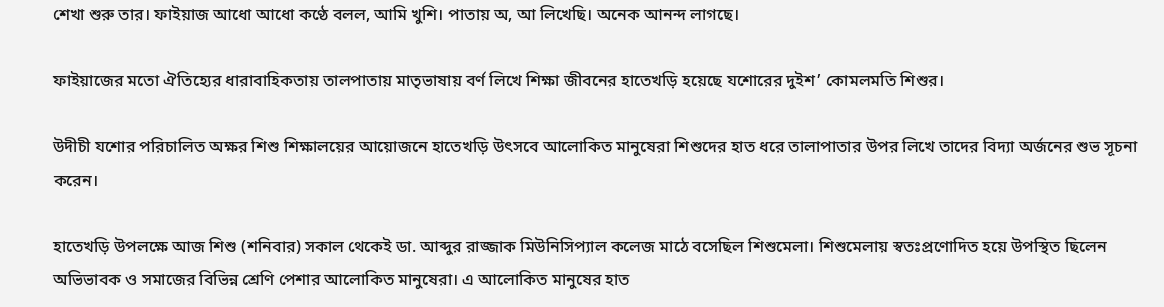শেখা শুরু তার। ফাইয়াজ আধো আধো কণ্ঠে বলল, আমি খুশি। পাতায় অ, আ লিখেছি। অনেক আনন্দ লাগছে।

ফাইয়াজের মতো ঐতিহ্যের ধারাবাহিকতায় তালপাতায় মাতৃভাষায় বর্ণ লিখে শিক্ষা জীবনের হাতেখড়ি হয়েছে যশোরের দুইশ’ কোমলমতি শিশুর।

উদীচী যশোর পরিচালিত অক্ষর শিশু শিক্ষালয়ের আয়োজনে হাতেখড়ি উৎসবে আলোকিত মানুষেরা শিশুদের হাত ধরে তালাপাতার উপর লিখে তাদের বিদ্যা অর্জনের শুভ সূচনা করেন।

হাতেখড়ি উপলক্ষে আজ শিশু (শনিবার) সকাল থেকেই ডা. আব্দুর রাজ্জাক মিউনিসিপ্যাল কলেজ মাঠে বসেছিল শিশুমেলা। শিশুমেলায় স্বতঃপ্রণোদিত হয়ে উপস্থিত ছিলেন অভিভাবক ও সমাজের বিভিন্ন শ্রেণি পেশার আলোকিত মানুষেরা। এ আলোকিত মানুষের হাত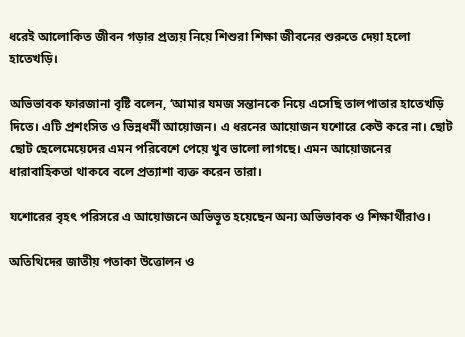ধরেই আলোকিত জীবন গড়ার প্রত্যয় নিয়ে শিশুরা শিক্ষা জীবনের শুরুতে দেয়া হলো হাতেখড়ি।

অভিভাবক ফারজানা বৃষ্টি বলেন, ‘আমার যমজ সন্তানকে নিয়ে এসেছি তালপাতার হাতেখড়ি দিতে। এটি প্রশংসিত ও ভিন্নধর্মী আয়োজন। এ ধরনের আয়োজন যশোরে কেউ করে না। ছোট ছোট ছেলেমেয়েদের এমন পরিবেশে পেয়ে খুব ভালো লাগছে। এমন আয়োজনের ধারাবাহিকতা থাকবে বলে প্রত্যাশা ব্যক্ত করেন তারা।

যশোরের বৃহৎ পরিসরে এ আয়োজনে অভিভূত হয়েছেন অন্য অভিভাবক ও শিক্ষার্থীরাও।

অতিথিদের জাতীয় পতাকা উত্তোলন ও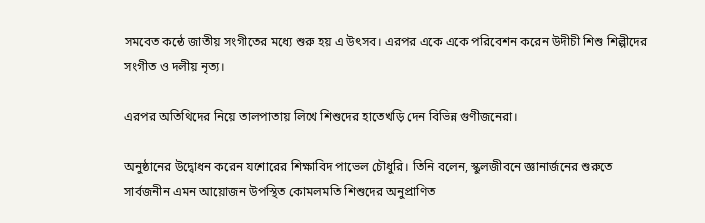সমবেত কন্ঠে জাতীয় সংগীতের মধ্যে শুরু হয় এ উৎসব। এরপর একে একে পরিবেশন করেন উদীচী শিশু শিল্পীদের সংগীত ও দলীয় নৃত্য।

এরপর অতিথিদের নিয়ে তালপাতায় লিখে শিশুদের হাতেখড়ি দেন বিভিন্ন গুণীজনেরা।

অনুষ্ঠানের উদ্বোধন করেন যশোরের শিক্ষাবিদ পাভেল চৌধুরি। তিনি বলেন, স্কুলজীবনে জ্ঞানার্জনের শুরুতে সার্বজনীন এমন আয়োজন উপস্থিত কোমলমতি শিশুদের অনুপ্রাণিত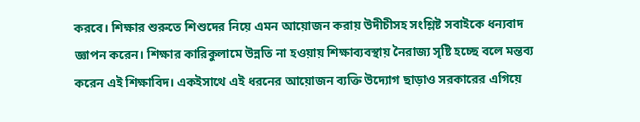করবে। শিক্ষার শুরুতে শিশুদের নিয়ে এমন আয়োজন করায় উদীচীসহ সংশ্লিষ্ট সবাইকে ধন্যবাদ জ্ঞাপন করেন। শিক্ষার কারিকুলামে উন্নতি না হওয়ায় শিক্ষাব্যবস্থায় নৈরাজ্য সৃষ্টি হচ্ছে বলে মন্তব্য করেন এই শিক্ষাবিদ। একইসাথে এই ধরনের আয়োজন ব্যক্তি উদ্যোগ ছাড়াও সরকারের এগিয়ে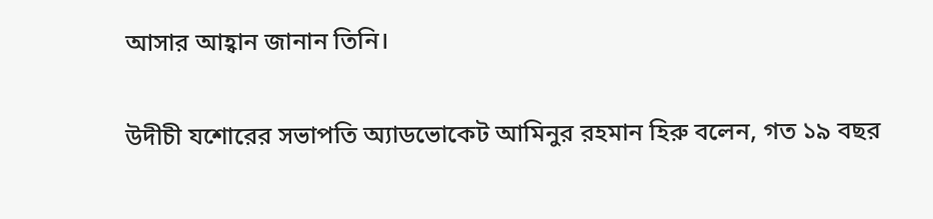আসার আহ্বান জানান তিনি।

উদীচী যশোরের সভাপতি অ্যাডভোকেট আমিনুর রহমান হিরু বলেন, গত ১৯ বছর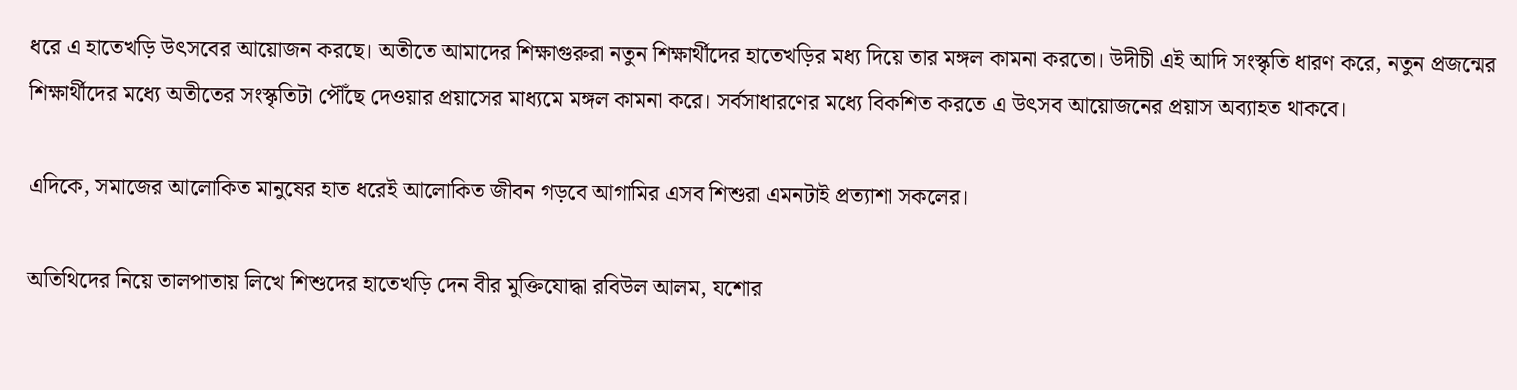ধরে এ হাতেখড়ি উৎসবের আয়োজন করছে। অতীতে আমাদের শিক্ষাগুরুরা নতুন শিক্ষার্থীদের হাতেখড়ির মধ্য দিয়ে তার মঙ্গল কামনা করতো। উদীচী এই আদি সংস্কৃতি ধারণ করে, নতুন প্রজন্মের শিক্ষার্থীদের মধ্যে অতীতের সংস্কৃতিটা পৌঁছে দেওয়ার প্রয়াসের মাধ্যমে মঙ্গল কামনা করে। সর্বসাধারণের মধ্যে বিকশিত করতে এ উৎসব আয়োজনের প্রয়াস অব্যাহত থাকবে।

এদিকে, সমাজের আলোকিত মানুষের হাত ধরেই আলোকিত জীবন গড়বে আগামির এসব শিশুরা এমনটাই প্রত্যাশা সকলের।

অতিথিদের নিয়ে তালপাতায় লিখে শিশুদের হাতেখড়ি দেন বীর মুক্তিযোদ্ধা রবিউল আলম, যশোর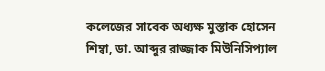কলেজের সাবেক অধ্যক্ষ মুস্তাক হোসেন শিম্বা, ডা. আব্দুর রাজ্জাক মিউনিসিপ্যাল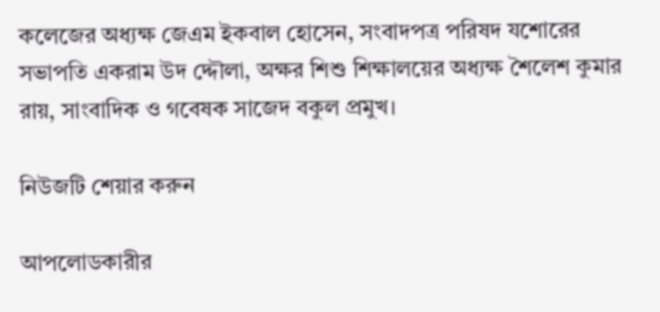কলেজের অধ্যক্ষ জেএম ইকবাল হোসেন, সংবাদপত্র পরিষদ যশোরের সভাপতি একরাম উদ দ্দৌলা, অক্ষর শিশু শিক্ষালয়ের অধ্যক্ষ শৈলেশ কুমার রায়, সাংবাদিক ও গবেষক সাজেদ বকুল প্রমুখ।

নিউজটি শেয়ার করুন

আপলোডকারীর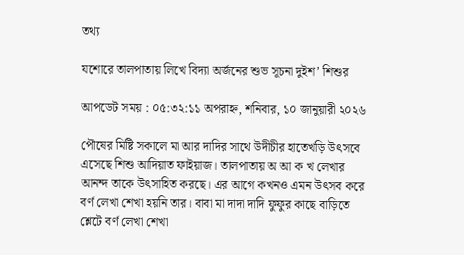তথ্য

যশোরে তালপাতায় লিখে বিদ্যা অর্জনের শুভ সূচনা দুইশ’ শিশুর

আপডেট সময় : ০৫:৩২:১১ অপরাহ্ন, শনিবার, ১০ জানুয়ারী ২০২৬

পৌষের মিষ্টি সকালে মা আর দাদির সাথে উদীচীর হাতেখড়ি উৎসবে এসেছে শিশু আদিয়াত ফাইয়াজ। তালপাতায় অ আ ক খ লেখার আনন্দ তাকে উৎসাহিত করছে। এর আগে কখনও এমন উৎসব করে বর্ণ লেখা শেখা হয়নি তার। বাবা মা দাদা দাদি ফুফুর কাছে বাড়িতে শ্লেটে বর্ণ লেখা শেখা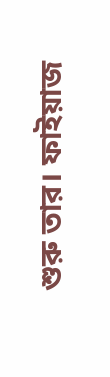শুরু তার। ফাইয়াজ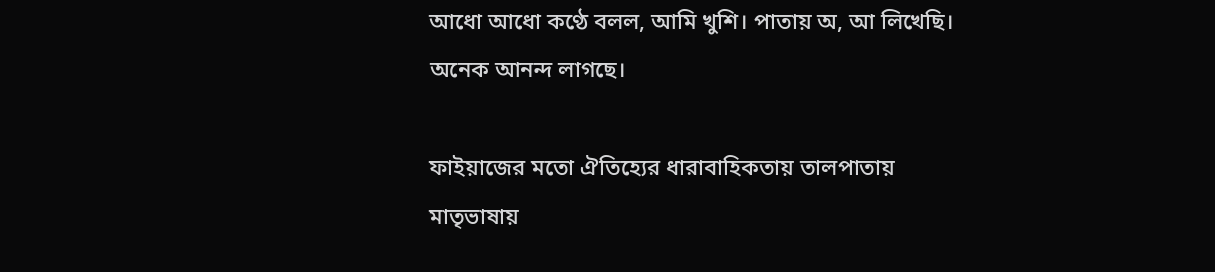আধো আধো কণ্ঠে বলল, আমি খুশি। পাতায় অ, আ লিখেছি। অনেক আনন্দ লাগছে।

ফাইয়াজের মতো ঐতিহ্যের ধারাবাহিকতায় তালপাতায় মাতৃভাষায়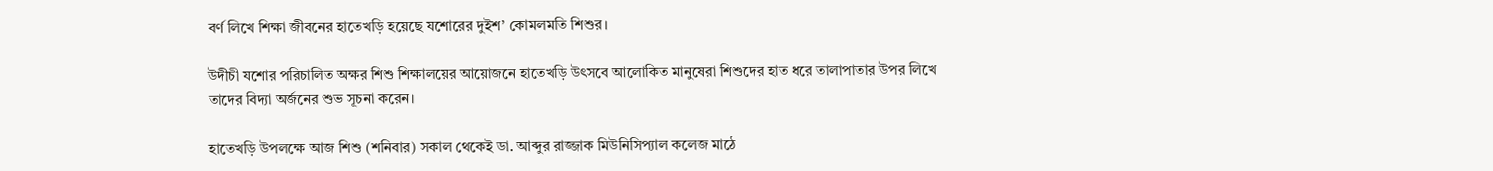বর্ণ লিখে শিক্ষা জীবনের হাতেখড়ি হয়েছে যশোরের দুইশ’ কোমলমতি শিশুর।

উদীচী যশোর পরিচালিত অক্ষর শিশু শিক্ষালয়ের আয়োজনে হাতেখড়ি উৎসবে আলোকিত মানুষেরা শিশুদের হাত ধরে তালাপাতার উপর লিখে তাদের বিদ্যা অর্জনের শুভ সূচনা করেন।

হাতেখড়ি উপলক্ষে আজ শিশু (শনিবার) সকাল থেকেই ডা. আব্দুর রাজ্জাক মিউনিসিপ্যাল কলেজ মাঠে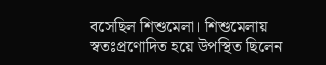বসেছিল শিশুমেলা। শিশুমেলায় স্বতঃপ্রণোদিত হয়ে উপস্থিত ছিলেন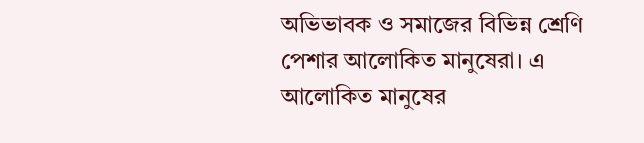অভিভাবক ও সমাজের বিভিন্ন শ্রেণি পেশার আলোকিত মানুষেরা। এ আলোকিত মানুষের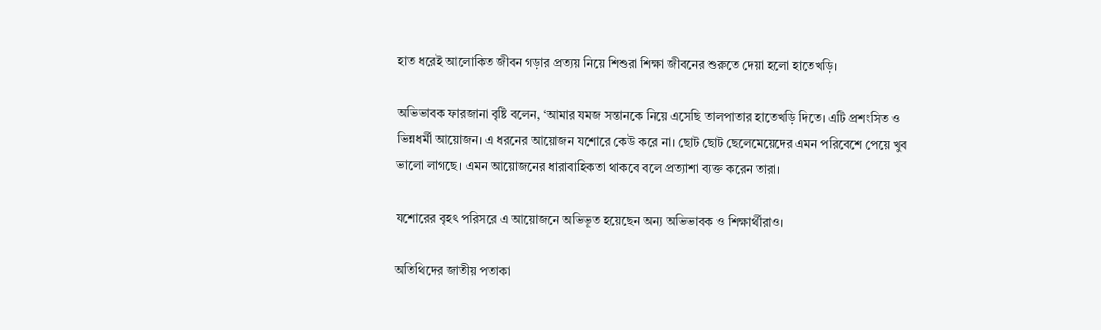হাত ধরেই আলোকিত জীবন গড়ার প্রত্যয় নিয়ে শিশুরা শিক্ষা জীবনের শুরুতে দেয়া হলো হাতেখড়ি।

অভিভাবক ফারজানা বৃষ্টি বলেন, ‘আমার যমজ সন্তানকে নিয়ে এসেছি তালপাতার হাতেখড়ি দিতে। এটি প্রশংসিত ও ভিন্নধর্মী আয়োজন। এ ধরনের আয়োজন যশোরে কেউ করে না। ছোট ছোট ছেলেমেয়েদের এমন পরিবেশে পেয়ে খুব ভালো লাগছে। এমন আয়োজনের ধারাবাহিকতা থাকবে বলে প্রত্যাশা ব্যক্ত করেন তারা।

যশোরের বৃহৎ পরিসরে এ আয়োজনে অভিভূত হয়েছেন অন্য অভিভাবক ও শিক্ষার্থীরাও।

অতিথিদের জাতীয় পতাকা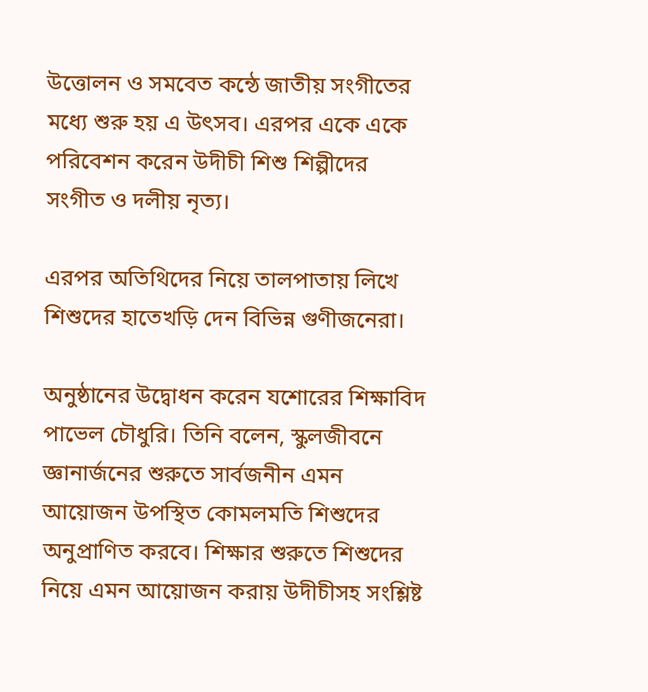উত্তোলন ও সমবেত কন্ঠে জাতীয় সংগীতের মধ্যে শুরু হয় এ উৎসব। এরপর একে একে পরিবেশন করেন উদীচী শিশু শিল্পীদের সংগীত ও দলীয় নৃত্য।

এরপর অতিথিদের নিয়ে তালপাতায় লিখে শিশুদের হাতেখড়ি দেন বিভিন্ন গুণীজনেরা।

অনুষ্ঠানের উদ্বোধন করেন যশোরের শিক্ষাবিদ পাভেল চৌধুরি। তিনি বলেন, স্কুলজীবনে জ্ঞানার্জনের শুরুতে সার্বজনীন এমন আয়োজন উপস্থিত কোমলমতি শিশুদের অনুপ্রাণিত করবে। শিক্ষার শুরুতে শিশুদের নিয়ে এমন আয়োজন করায় উদীচীসহ সংশ্লিষ্ট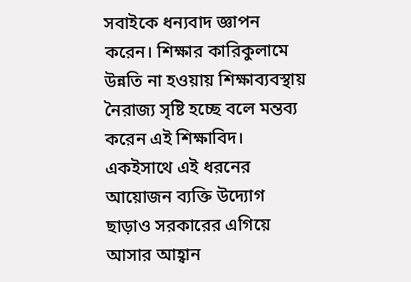সবাইকে ধন্যবাদ জ্ঞাপন করেন। শিক্ষার কারিকুলামে উন্নতি না হওয়ায় শিক্ষাব্যবস্থায় নৈরাজ্য সৃষ্টি হচ্ছে বলে মন্তব্য করেন এই শিক্ষাবিদ। একইসাথে এই ধরনের আয়োজন ব্যক্তি উদ্যোগ ছাড়াও সরকারের এগিয়ে আসার আহ্বান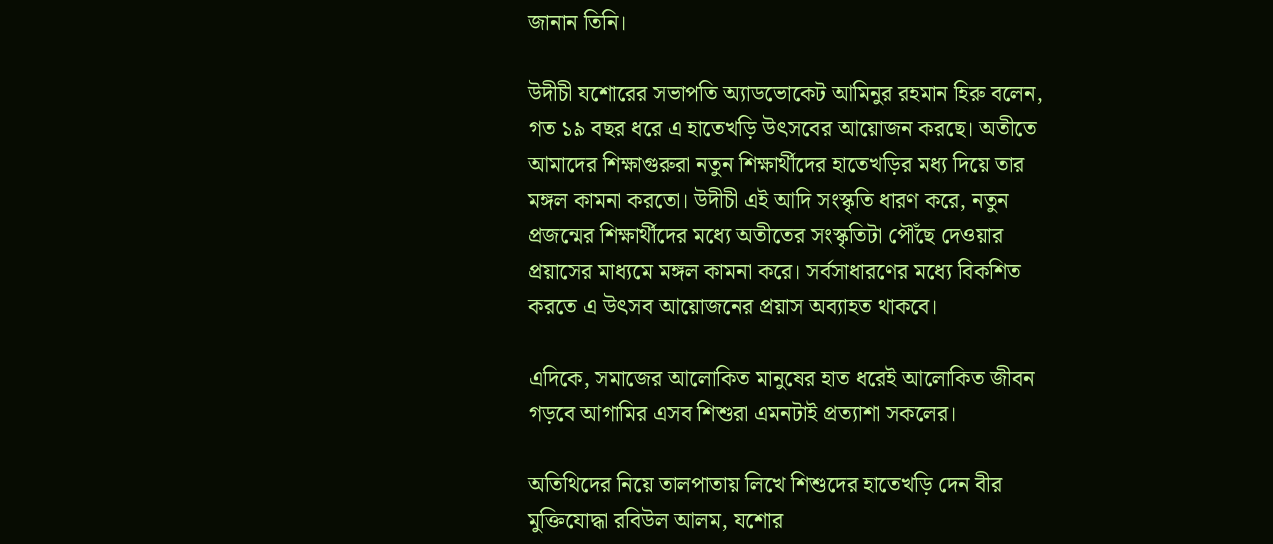জানান তিনি।

উদীচী যশোরের সভাপতি অ্যাডভোকেট আমিনুর রহমান হিরু বলেন, গত ১৯ বছর ধরে এ হাতেখড়ি উৎসবের আয়োজন করছে। অতীতে আমাদের শিক্ষাগুরুরা নতুন শিক্ষার্থীদের হাতেখড়ির মধ্য দিয়ে তার মঙ্গল কামনা করতো। উদীচী এই আদি সংস্কৃতি ধারণ করে, নতুন প্রজন্মের শিক্ষার্থীদের মধ্যে অতীতের সংস্কৃতিটা পৌঁছে দেওয়ার প্রয়াসের মাধ্যমে মঙ্গল কামনা করে। সর্বসাধারণের মধ্যে বিকশিত করতে এ উৎসব আয়োজনের প্রয়াস অব্যাহত থাকবে।

এদিকে, সমাজের আলোকিত মানুষের হাত ধরেই আলোকিত জীবন গড়বে আগামির এসব শিশুরা এমনটাই প্রত্যাশা সকলের।

অতিথিদের নিয়ে তালপাতায় লিখে শিশুদের হাতেখড়ি দেন বীর মুক্তিযোদ্ধা রবিউল আলম, যশোর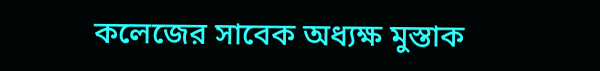কলেজের সাবেক অধ্যক্ষ মুস্তাক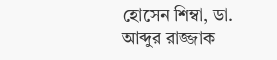হোসেন শিম্বা, ডা. আব্দুর রাজ্জাক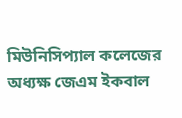মিউনিসিপ্যাল কলেজের অধ্যক্ষ জেএম ইকবাল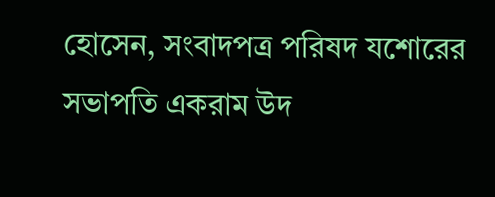হোসেন, সংবাদপত্র পরিষদ যশোরের সভাপতি একরাম উদ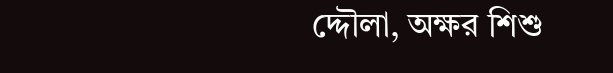দ্দৌলা, অক্ষর শিশু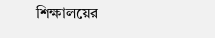শিক্ষালয়ের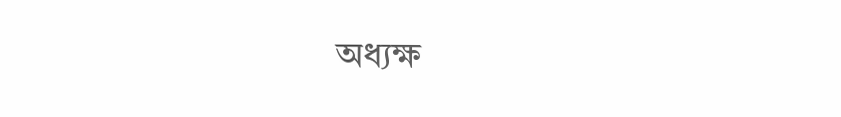অধ্যক্ষ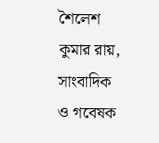শৈলেশ কুমার রায়, সাংবাদিক ও গবেষক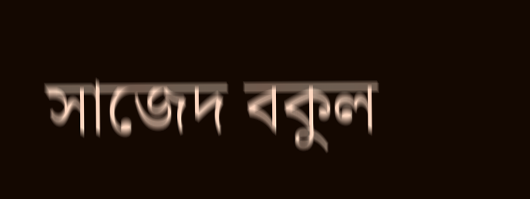সাজেদ বকুল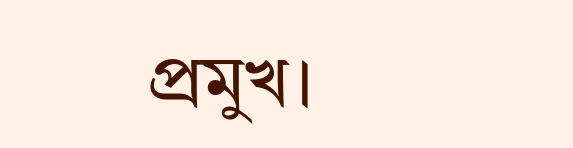প্রমুখ।